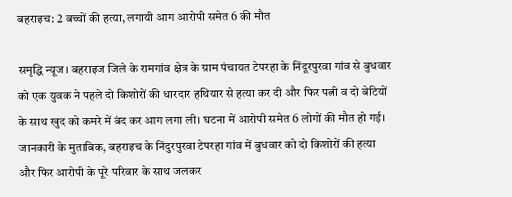बहराइच: 2 बच्चों की हत्या, लगायी आग आरोपी समेत 6 की मौत

समृद्धि न्यूज। बहराइज जिले के रामगांव क्षेत्र के ग्राम पंचायत टेपरहा के निंदूरपुरवा गांव से बुधवार को एक युवक ने पहले दो किशोरों की धारदार हथियार से हत्या कर दी और फिर पत्नी व दो बेटियों के साथ खुद को कमरे में बंद कर आग लगा ली। घटना में आरोपी समेत 6 लोगों की मौत हो गई।
जानकारी के मुताबिक, बहराइच के निंदुरपुरवा टेपरहा गांव में बुधवार को दो किशोरों की हत्या और फिर आरोपी के पूरे परिवार के साथ जलकर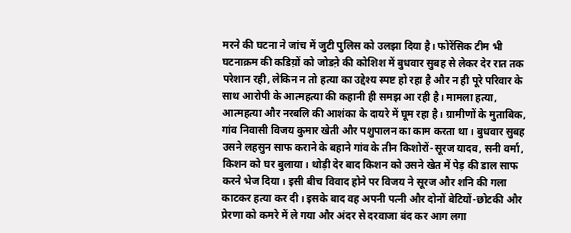मरने की घटना ने जांच में जुटी पुलिस को उलझा दिया है। फोरेंसिक टीम भी घटनाक्रम की कडिय़ों को जोडऩे की कोशिश में बुधवार सुबह से लेकर देर रात तक परेशान रही, लेकिन न तो हत्या का उद्देश्य स्पष्ट हो रहा है और न ही पूरे परिवार के साथ आरोपी के आत्महत्या की कहानी ही समझ आ रही है। मामला हत्या, आत्महत्या और नरबलि की आशंका के दायरे में घूम रहा है। ग्रामीणों के मुताबिक, गांव निवासी विजय कुमार खेती और पशुपालन का काम करता था। बुधवार सुबह उसने लहसुन साफ कराने के बहाने गांव के तीन किशोरों-सूरज यादव, सनी वर्मा, किशन को घर बुलाया। थोड़ी देर बाद किशन को उसने खेत में पेड़ की डाल साफ करने भेज दिया। इसी बीच विवाद होने पर विजय ने सूरज और शनि की गला काटकर हत्या कर दी। इसके बाद वह अपनी पत्नी और दोनों बेटियों-छोटकी और प्रेरणा को कमरे में ले गया और अंदर से दरवाजा बंद कर आग लगा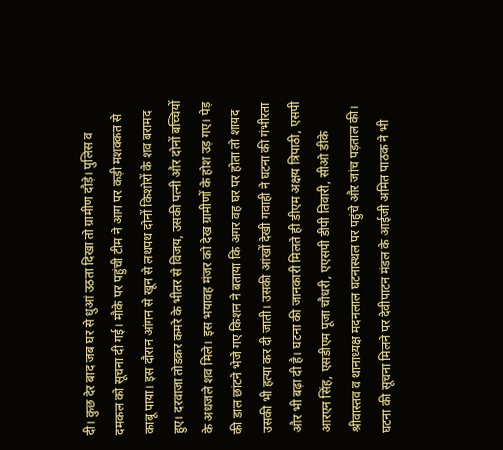दी। कुछ देर बाद जब घर से धुआं उठता दिखा तो ग्रामीण दौड़े। पुलिस व दमकल को सूचना दी गई। मौके पर पहुंची टीम ने आग पर कड़ी मशक्कत से काबू पाया। इस दौरान आंगन से खून से लथपथ दोनों किशोरों के शव बरामद हुए। दरवाजा तोडक़र कमरे के भीतर से विजय, उसकी पत्नी और दोनों बच्चियों के अधजले शव मिले। इस भयावह मंजर को देख ग्रामीणों के होश उड़ गए। पेड़ की डाल छांटने भेजे गए किशन ने बताया कि अगर वह घर पर होता तो शायद उसकी भी हत्या कर दी जाती। उसकी आंखों देखी गवाही ने घटना की गंभीरता और भी बढ़ा दी है। घटना की जानकारी मिलते ही डीएम अक्षय त्रिपाठी, एसपी आरएन सिंह, एसडीएम पूजा चौधरी, एएसपी डीपी तिवारी, सीओ डीके श्रीवास्तव व थानाध्यक्ष मदनलाल घटनास्थल पर पहुंचे और जांच पड़ताल की। घटना की सूचना मिलने पर देवीपाटन मंडल के आईजी अमित पाठक ने भी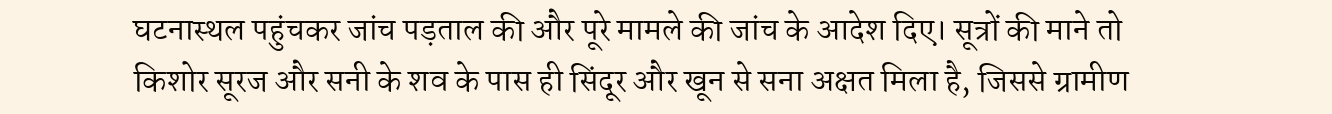घटनास्थल पहुंचकर जांच पड़ताल की और पूरे मामले की जांच के आदेश दिए। सूत्रों की माने तो किशोर सूरज और सनी के शव के पास ही सिंदूर और खून से सना अक्षत मिला है, जिससे ग्रामीण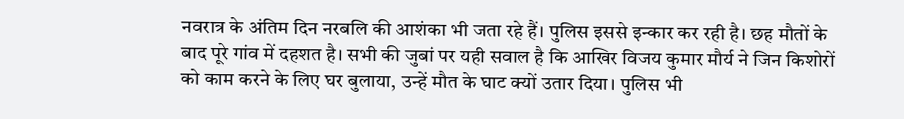नवरात्र के अंतिम दिन नरबलि की आशंका भी जता रहे हैं। पुलिस इससे इन्कार कर रही है। छह मौतों के बाद पूरे गांव में दहशत है। सभी की जुबां पर यही सवाल है कि आखिर विजय कुमार मौर्य ने जिन किशोरों को काम करने के लिए घर बुलाया, उन्हें मौत के घाट क्यों उतार दिया। पुलिस भी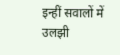इन्हीं सवालों में उलझी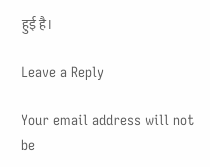हुई है।

Leave a Reply

Your email address will not be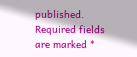published. Required fields are marked *